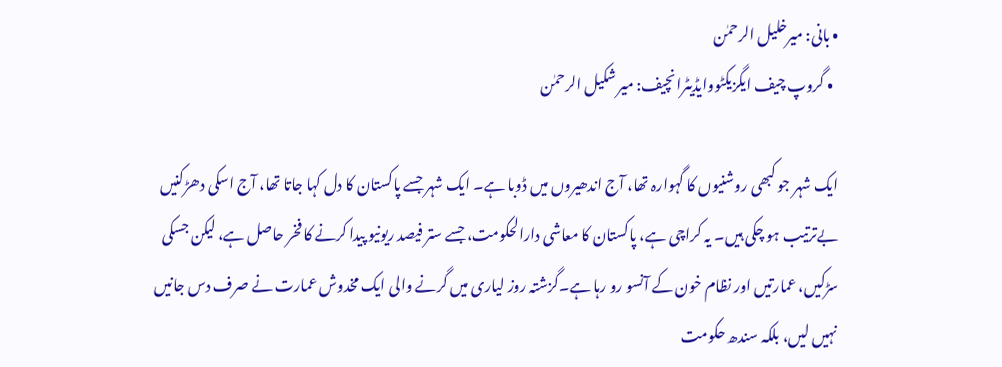• بانی: میرخلیل الرحمٰن
  • گروپ چیف ایگزیکٹووایڈیٹرانچیف: میر شکیل الرحمٰن

ایک شہر جو کبھی روشنیوں کا گہوارہ تھا، آج اندھیروں میں ڈوبا ہے۔ ایک شہر جسے پاکستان کا دل کہا جاتا تھا، آج اسکی دھڑکنیں بےترتیب ہو چکی ہیں۔ یہ کراچی ہے، پاکستان کا معاشی دارالحکومت، جسے ستر فیصد ریونیو پیدا کرنے کا فخر حاصل ہے، لیکن جسکی سڑکیں، عمارتیں اور نظام خون کے آنسو رو رہا ہے۔گزشتہ روز لیاری میں گرنے والی ایک مخدوش عمارت نے صرف دس جانیں نہیں لیں، بلکہ سندھ حکومت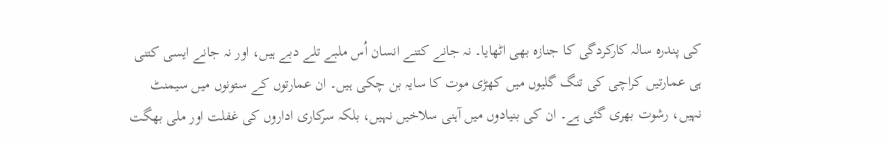کی پندرہ سالہ کارکردگی کا جنازہ بھی اٹھایا۔ نہ جانے کتنے انسان اُس ملبے تلے دبے ہیں، اور نہ جانے ایسی کتنی ہی عمارتیں کراچی کی تنگ گلیوں میں کھڑی موت کا سایہ بن چکی ہیں۔ ان عمارتوں کے ستونوں میں سیمنٹ نہیں، رشوت بھری گئی ہے۔ ان کی بنیادوں میں آہنی سلاخیں نہیں، بلکہ سرکاری اداروں کی غفلت اور ملی بھگت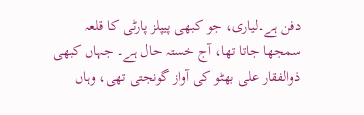دفن ہے۔لیاری، جو کبھی پیپلز پارٹی کا قلعہ سمجھا جاتا تھا، آج خستہ حال ہے۔ جہاں کبھی ذوالفقار علی بھٹو کی آواز گونجتی تھی، وہاں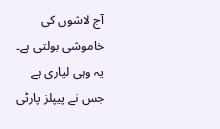آج لاشوں کی خاموشی بولتی ہے۔ یہ وہی لیاری ہے جس نے پیپلز پارٹی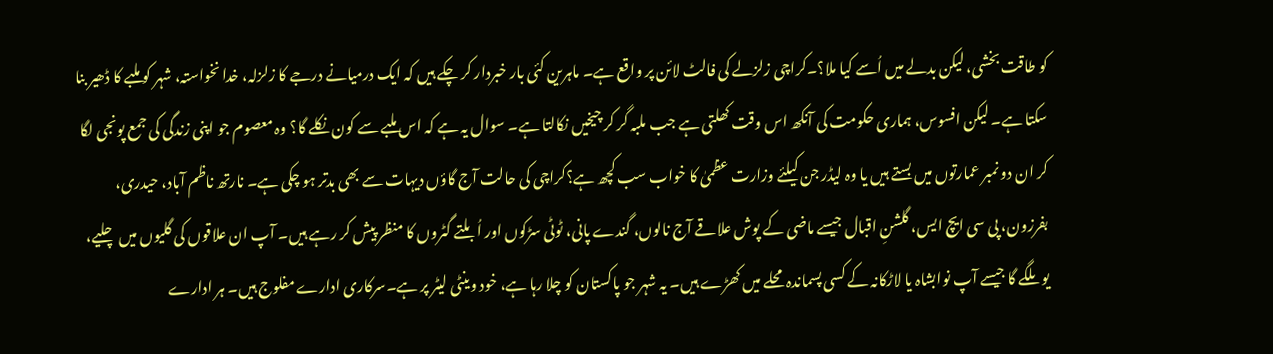کو طاقت بخشی، لیکن بدلے میں اُسے کیا ملا؟۔کراچی زلزلے کی فالٹ لائن پر واقع ہے۔ ماہرین کئی بار خبردار کر چکے ہیں کہ ایک درمیانے درجے کا زلزلہ، خدا نخواستہ، شہر کو ملبے کا ڈھیر بنا سکتا ہے۔ لیکن افسوس، ہماری حکومت کی آنکھ اس وقت کھلتی ہے جب ملبہ گر کر چیخیں نکالتا ہے۔ سوال یہ ہے کہ اس ملبے سے کون نکلے گا؟ وہ معصوم جو اپنی زندگی کی جمع پونجی لگا کر ان دو نمبر عمارتوں میں بستے ہیں یا وہ لیڈر جن کیلئے وزارت عظمیٰ کا خواب سب کچھ ہے؟کراچی کی حالت آج گاؤں دیہات سے بھی بدتر ہو چکی ہے۔ نارتھ ناظم آباد، حیدری، بفرزون، پی سی ایچ ایس، گلشنِ اقبال جیسے ماضی کے پوش علاقے آج نالوں، گندے پانی، ٹوٹی سڑکوں اور اُبلتے گٹروں کا منظر پیش کر رہے ہیں۔ آپ ان علاقوں کی گلیوں میں چلیے، یوںلگے گا جیسے آپ نوابشاہ یا لاڑکانہ کے کسی پسماندہ محلے میں کھڑے ہیں۔ یہ شہر جو پاکستان کو چلا رہا ہے، خود وینٹی لیٹر پر ہے۔سرکاری ادارے مفلوج ہیں۔ ہر ادارے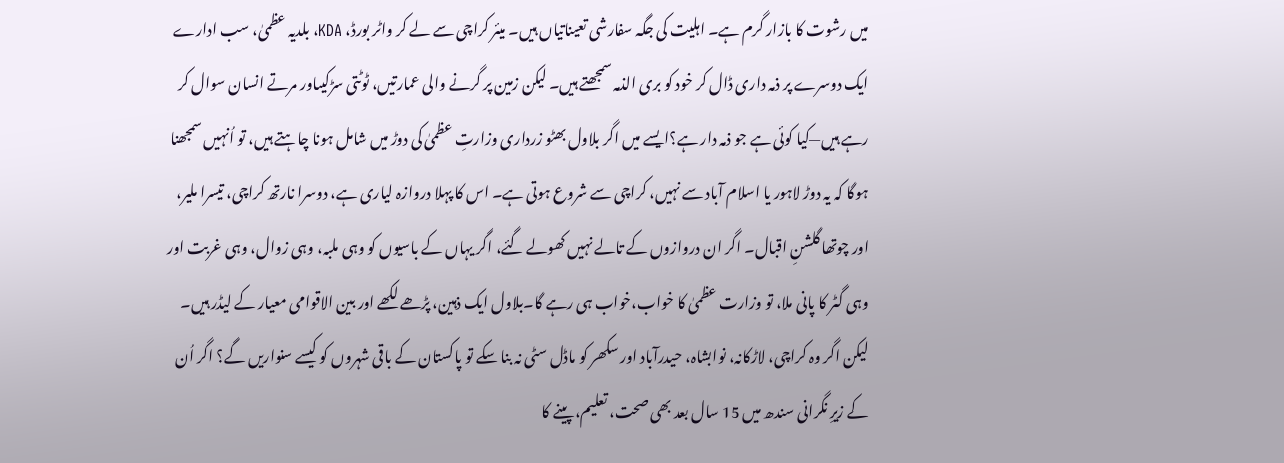میں رشوت کا بازار گرم ہے۔ اہلیت کی جگہ سفارشی تعیناتیاں ہیں۔ میئر کراچی سے لے کر واٹر بورڈ، KDA، بلدیہ عظمیٰ، سب ادارے ایک دوسرے پر ذمہ داری ڈال کر خود کو بری الذمہ سمجھتے ہیں۔ لیکن زمین پر گرنے والی عمارتیں، ٹوٹتی سڑکیںاور مرتے انسان سوال کر رہے ہیں—کیا کوئی ہے جو ذمہ دار ہے؟ایسے میں اگر بلاول بھٹو زرداری وزارتِ عظمیٰ کی دوڑ میں شامل ہونا چاہتے ہیں، تو اُنہیں سمجھنا ہوگا کہ یہ دوڑ لاہور یا اسلام آباد سے نہیں، کراچی سے شروع ہوتی ہے۔ اس کا پہلا دروازہ لیاری ہے، دوسرا نارتھ کراچی، تیسرا ملیر، اور چوتھا گلشنِ اقبال۔ اگر ان دروازوں کے تالے نہیں کھولے گئے، اگر یہاں کے باسیوں کو وہی ملبہ، وہی زوال، وہی غربت اور وہی گٹر کا پانی ملا، تو وزارت عظمیٰ کا خواب،خواب ہی رہے گا۔بلاول ایک ذہین، پڑھے لکھے اور بین الاقوامی معیار کے لیڈر ہیں۔ لیکن اگر وہ کراچی، لاڑکانہ، نوابشاہ، حیدرآباد اور سکھر کو ماڈل سٹی نہ بنا سکے تو پاکستان کے باقی شہروں کو کیسے سنواریں گے؟ اگر اُن کے زیرِ نگرانی سندھ میں 15 سال بعد بھی صحت، تعلیم، پینے کا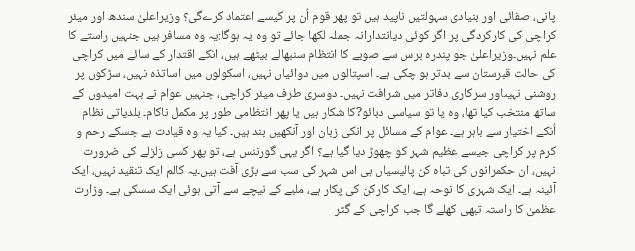پانی، صفائی اور بنیادی سہولتیں ناپید ہیں تو پھر قوم اُن پر کیسے اعتماد کرےگی؟ وزیراعلیٰ سندھ اور میئر کراچی کی کارکردگی پر اگر کوئی دیانتدارانہ جملہ لکھا جائے تو وہ یہ ہوگا:یہ وہ مسافر ہیں جنہیں راستے کا علم نہیں۔وزیراعلیٰ جو پندرہ برس سے صوبے کا انتظام سنبھالے بیٹھے ہیں، انکے اقتدار کے سائے میں کراچی کی حالت قبرستان سے بدتر ہو چکی ہے۔ اسپتالوں میں دوائیاں نہیں، اسکولوں میں اساتذہ نہیں، سڑکوں پر روشنی نہیںاور سرکاری دفاتر میں شرافت نہیں۔ دوسری طرف میئر کراچی، جنہیں عوام نے بہت امیدوں کے ساتھ منتخب کیا تھا، وہ یا تو سیاسی دبائو?کا شکار ہیں یا پھر انتظامی طور پر مکمل ناکام۔ بلدیاتی نظام اُنکے اختیار سے باہر ہے۔ عوام کے مسائل پر انکی زبان اور آنکھیں بند ہیں۔ کیا یہ وہ قیادت ہے جسکے رحم و کرم پر کراچی جیسے عظیم شہر کو چھوڑ دیا گیا ہے؟ اگر یہی گورننس ہے، تو پھر کسی زلزلے کی ضرورت نہیں، ان حکمرانوں کی تباہ کن پالیسیاں ہی اس شہر کی سب سے بڑی آفت ہیں۔یہ کالم ایک تنقید نہیں، ایک آئینہ ہے۔ ایک شہری کا نوحہ ہے، ایک کارکن کی پکار ہے، ملبے کے نیچے سے آتی ہوئی ایک سسکی ہے۔ وزارت عظمیٰ کا راستہ تبھی کھلے گا جب کراچی کے گٹر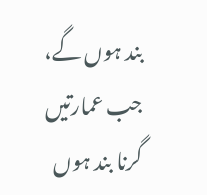بند ہوں گے، جب عمارتیں گرنا بند ہوں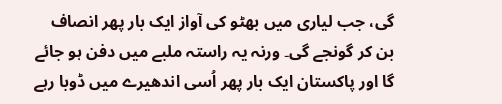گی، جب لیاری میں بھٹو کی آواز ایک بار پھر انصاف بن کر گونجے گی۔ ورنہ یہ راستہ ملبے میں دفن ہو جائے گا اور پاکستان ایک بار پھر اُسی اندھیرے میں ڈوبا رہے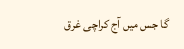گا جس میں آج کراچی غرق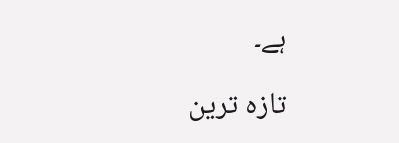ہے۔

تازہ ترین